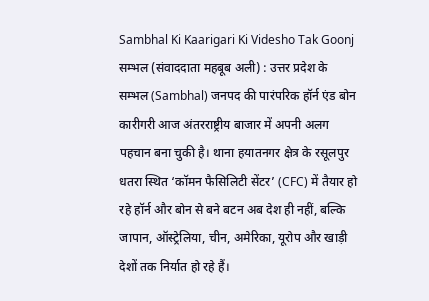Sambhal Ki Kaarigari Ki Videsho Tak Goonj
सम्भल (संवाददाता महबूब अली) : उत्तर प्रदेश के सम्भल (Sambhal) जनपद की पारंपरिक हॉर्न एंड बोन कारीगरी आज अंतरराष्ट्रीय बाजार में अपनी अलग पहचान बना चुकी है। थाना हयातनगर क्षेत्र के रसूलपुर धतरा स्थित ‘कॉमन फैसिलिटी सेंटर’ (CFC) में तैयार हो रहे हॉर्न और बोन से बने बटन अब देश ही नहीं, बल्कि जापान, ऑस्ट्रेलिया, चीन, अमेरिका, यूरोप और खाड़ी देशों तक निर्यात हो रहे हैं।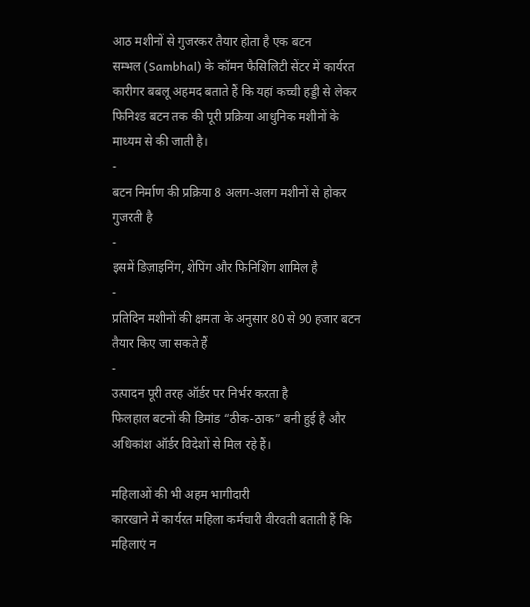आठ मशीनों से गुजरकर तैयार होता है एक बटन
सम्भल (Sambhal) के कॉमन फैसिलिटी सेंटर में कार्यरत कारीगर बबलू अहमद बताते हैं कि यहां कच्ची हड्डी से लेकर फिनिश्ड बटन तक की पूरी प्रक्रिया आधुनिक मशीनों के माध्यम से की जाती है।
-
बटन निर्माण की प्रक्रिया 8 अलग-अलग मशीनों से होकर गुजरती है
-
इसमें डिज़ाइनिंग, शेपिंग और फिनिशिंग शामिल है
-
प्रतिदिन मशीनों की क्षमता के अनुसार 80 से 90 हजार बटन तैयार किए जा सकते हैं
-
उत्पादन पूरी तरह ऑर्डर पर निर्भर करता है
फिलहाल बटनों की डिमांड “ठीक-ठाक” बनी हुई है और अधिकांश ऑर्डर विदेशों से मिल रहे हैं।

महिलाओं की भी अहम भागीदारी
कारखाने में कार्यरत महिला कर्मचारी वीरवती बताती हैं कि महिलाएं न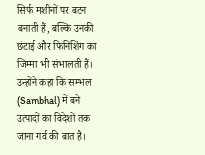सिर्फ मशीनों पर बटन बनाती हैं, बल्कि उनकी छंटाई और फिनिशिंग का जिम्मा भी संभालती हैं।
उन्होंने कहा कि सम्भल (Sambhal) में बने उत्पादों का विदेशों तक जाना गर्व की बात है।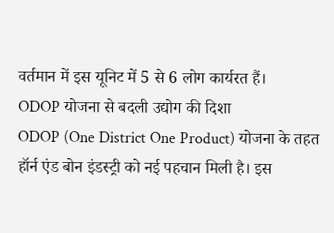वर्तमान में इस यूनिट में 5 से 6 लोग कार्यरत हैं।
ODOP योजना से बदली उद्योग की दिशा
ODOP (One District One Product) योजना के तहत हॉर्न एंड बोन इंडस्ट्री को नई पहचान मिली है। इस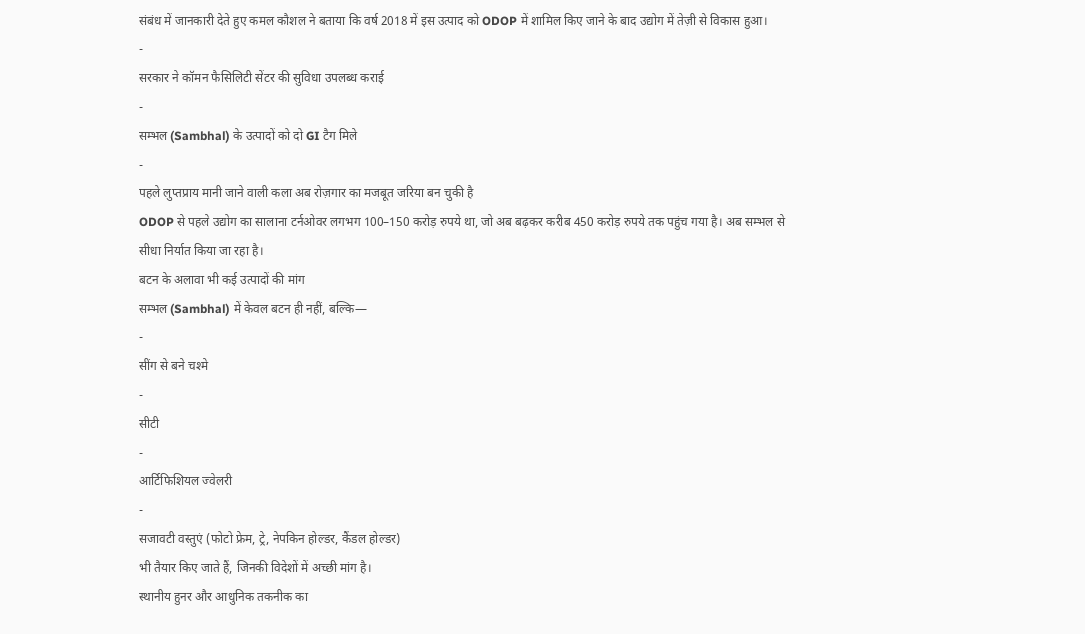संबंध में जानकारी देते हुए कमल कौशल ने बताया कि वर्ष 2018 में इस उत्पाद को ODOP में शामिल किए जाने के बाद उद्योग में तेज़ी से विकास हुआ।
-
सरकार ने कॉमन फैसिलिटी सेंटर की सुविधा उपलब्ध कराई
-
सम्भल (Sambhal) के उत्पादों को दो GI टैग मिले
-
पहले लुप्तप्राय मानी जाने वाली कला अब रोज़गार का मजबूत जरिया बन चुकी है
ODOP से पहले उद्योग का सालाना टर्नओवर लगभग 100–150 करोड़ रुपये था, जो अब बढ़कर करीब 450 करोड़ रुपये तक पहुंच गया है। अब सम्भल से सीधा निर्यात किया जा रहा है।
बटन के अलावा भी कई उत्पादों की मांग
सम्भल (Sambhal) में केवल बटन ही नहीं, बल्कि—
-
सींग से बने चश्मे
-
सीटी
-
आर्टिफिशियल ज्वेलरी
-
सजावटी वस्तुएं (फोटो फ्रेम, ट्रे, नेपकिन होल्डर, कैंडल होल्डर)
भी तैयार किए जाते हैं, जिनकी विदेशों में अच्छी मांग है।
स्थानीय हुनर और आधुनिक तकनीक का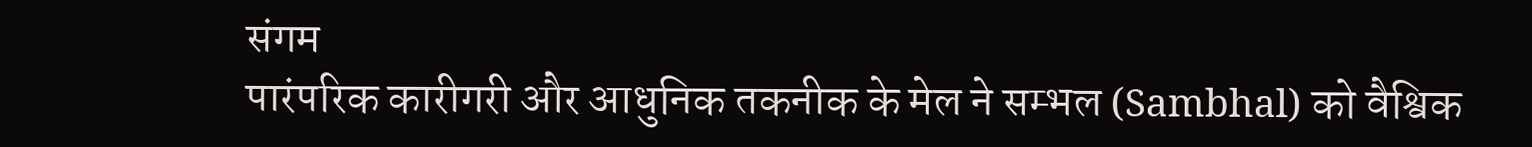संगम
पारंपरिक कारीगरी और आधुनिक तकनीक के मेल ने सम्भल (Sambhal) को वैश्विक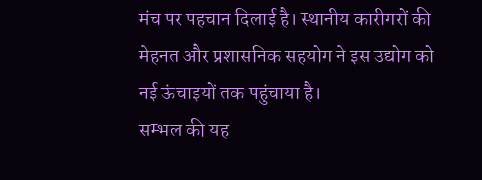मंच पर पहचान दिलाई है। स्थानीय कारीगरों की मेहनत और प्रशासनिक सहयोग ने इस उद्योग को नई ऊंचाइयों तक पहुंचाया है।
सम्भल की यह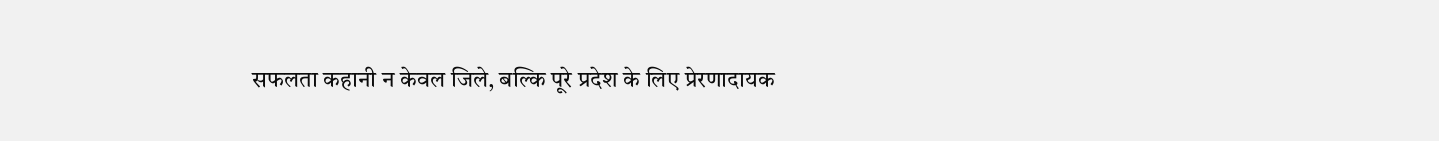सफलता कहानी न केवल जिले, बल्कि पूरे प्रदेश के लिए प्रेरणादायक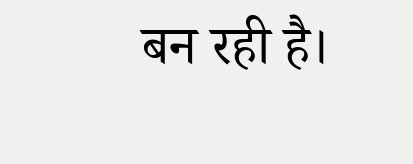बन रही है।